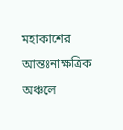মহাকাশের আন্তঃনাক্ষত্রিক অঞ্চলে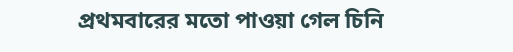প্রথমবারের মতো পাওয়া গেল চিনি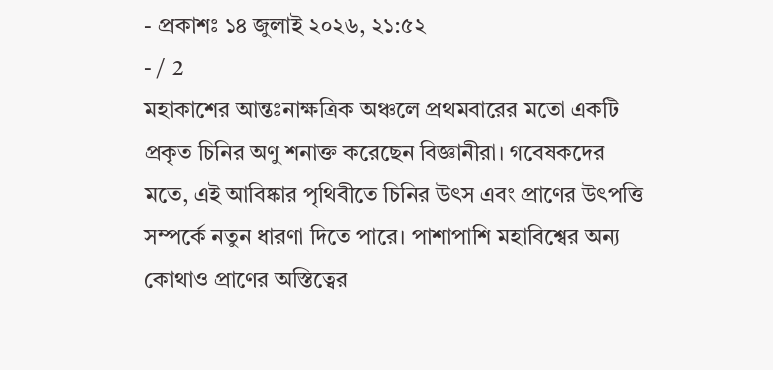- প্রকাশঃ ১৪ জুলাই ২০২৬, ২১:৫২
- / 2
মহাকাশের আন্তঃনাক্ষত্রিক অঞ্চলে প্রথমবারের মতো একটি প্রকৃত চিনির অণু শনাক্ত করেছেন বিজ্ঞানীরা। গবেষকদের মতে, এই আবিষ্কার পৃথিবীতে চিনির উৎস এবং প্রাণের উৎপত্তি সম্পর্কে নতুন ধারণা দিতে পারে। পাশাপাশি মহাবিশ্বের অন্য কোথাও প্রাণের অস্তিত্বের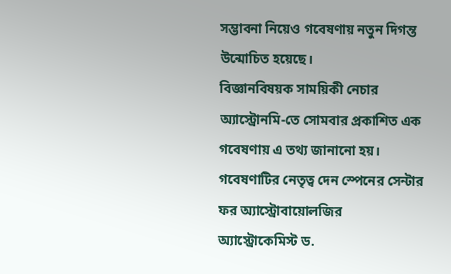সম্ভাবনা নিয়েও গবেষণায় নতুন দিগন্ত উন্মোচিত হয়েছে।
বিজ্ঞানবিষয়ক সাময়িকী নেচার অ্যাস্ট্রোনমি-তে সোমবার প্রকাশিত এক গবেষণায় এ তথ্য জানানো হয়। গবেষণাটির নেতৃত্ব দেন স্পেনের সেন্টার ফর অ্যাস্ট্রোবায়োলজির অ্যাস্ট্রোকেমিস্ট ড.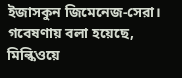ইজাসকুন জিমেনেজ-সেরা।
গবেষণায় বলা হয়েছে, মিল্কিওয়ে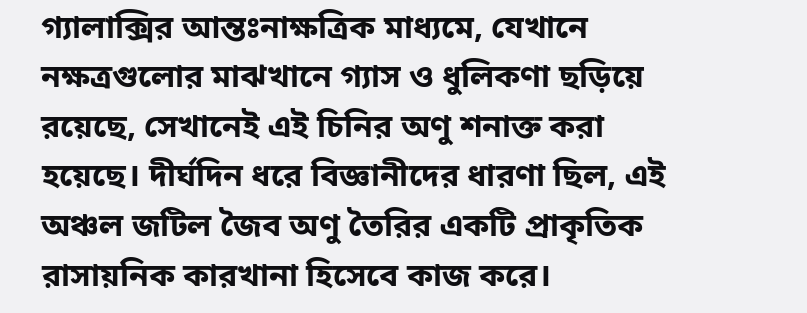গ্যালাক্সির আন্তঃনাক্ষত্রিক মাধ্যমে, যেখানে নক্ষত্রগুলোর মাঝখানে গ্যাস ও ধুলিকণা ছড়িয়ে রয়েছে, সেখানেই এই চিনির অণু শনাক্ত করা হয়েছে। দীর্ঘদিন ধরে বিজ্ঞানীদের ধারণা ছিল, এই অঞ্চল জটিল জৈব অণু তৈরির একটি প্রাকৃতিক রাসায়নিক কারখানা হিসেবে কাজ করে।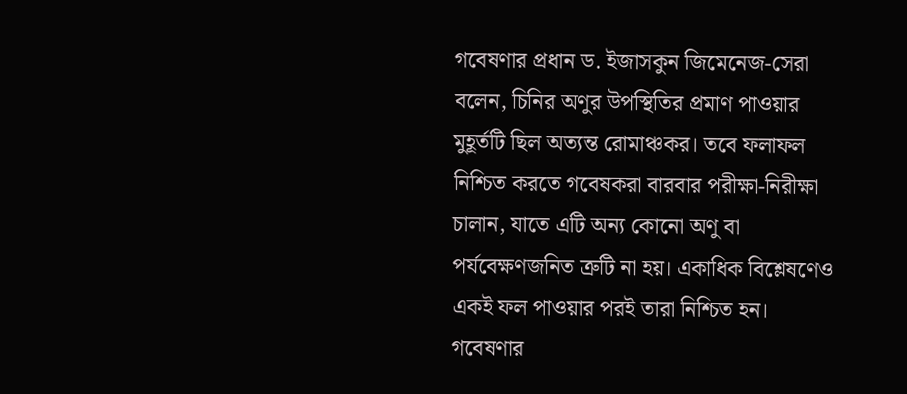গবেষণার প্রধান ড. ইজাসকুন জিমেনেজ-সেরা বলেন, চিনির অণুর উপস্থিতির প্রমাণ পাওয়ার মুহূর্তটি ছিল অত্যন্ত রোমাঞ্চকর। তবে ফলাফল নিশ্চিত করতে গবেষকরা বারবার পরীক্ষা-নিরীক্ষা চালান, যাতে এটি অন্য কোনো অণু বা পর্যবেক্ষণজনিত ত্রুটি না হয়। একাধিক বিশ্লেষণেও একই ফল পাওয়ার পরই তারা নিশ্চিত হন।
গবেষণার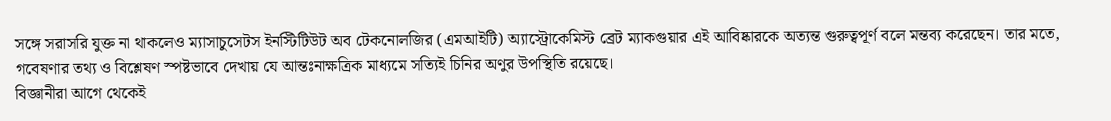সঙ্গে সরাসরি যুক্ত না থাকলেও ম্যাসাচুসেটস ইনস্টিটিউট অব টেকনোলজির (এমআইটি) অ্যাস্ট্রোকেমিস্ট ব্রেট ম্যাকগুয়ার এই আবিষ্কারকে অত্যন্ত গুরুত্বপূর্ণ বলে মন্তব্য করেছেন। তার মতে, গবেষণার তথ্য ও বিশ্লেষণ স্পষ্টভাবে দেখায় যে আন্তঃনাক্ষত্রিক মাধ্যমে সত্যিই চিনির অণুর উপস্থিতি রয়েছে।
বিজ্ঞানীরা আগে থেকেই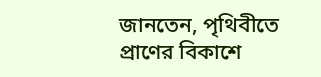জানতেন, পৃথিবীতে প্রাণের বিকাশে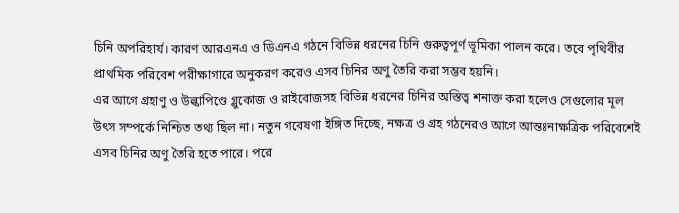চিনি অপরিহার্য। কারণ আরএনএ ও ডিএনএ গঠনে বিভিন্ন ধরনের চিনি গুরুত্বপূর্ণ ভূমিকা পালন করে। তবে পৃথিবীর প্রাথমিক পরিবেশ পরীক্ষাগারে অনুকরণ করেও এসব চিনির অণু তৈরি করা সম্ভব হয়নি।
এর আগে গ্রহাণু ও উল্কাপিণ্ডে গ্লুকোজ ও রাইবোজসহ বিভিন্ন ধরনের চিনির অস্তিত্ব শনাক্ত করা হলেও সেগুলোর মূল উৎস সম্পর্কে নিশ্চিত তথ্য ছিল না। নতুন গবেষণা ইঙ্গিত দিচ্ছে, নক্ষত্র ও গ্রহ গঠনেরও আগে আন্তঃনাক্ষত্রিক পরিবেশেই এসব চিনির অণু তৈরি হতে পারে। পরে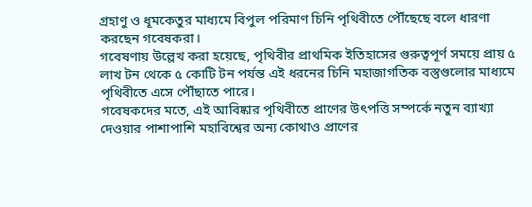গ্রহাণু ও ধূমকেতুর মাধ্যমে বিপুল পরিমাণ চিনি পৃথিবীতে পৌঁছেছে বলে ধারণা করছেন গবেষকরা।
গবেষণায় উল্লেখ করা হয়েছে, পৃথিবীর প্রাথমিক ইতিহাসের গুরুত্বপূর্ণ সময়ে প্রায় ৫ লাখ টন থেকে ৫ কোটি টন পর্যন্ত এই ধরনের চিনি মহাজাগতিক বস্তুগুলোর মাধ্যমে পৃথিবীতে এসে পৌঁছাতে পারে।
গবেষকদের মতে, এই আবিষ্কার পৃথিবীতে প্রাণের উৎপত্তি সম্পর্কে নতুন ব্যাখ্যা দেওয়ার পাশাপাশি মহাবিশ্বের অন্য কোথাও প্রাণের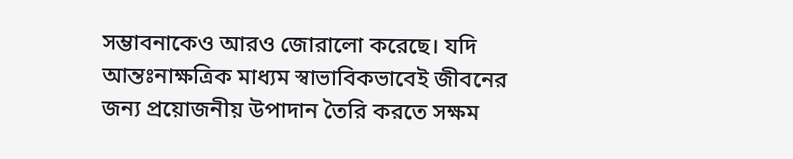সম্ভাবনাকেও আরও জোরালো করেছে। যদি আন্তঃনাক্ষত্রিক মাধ্যম স্বাভাবিকভাবেই জীবনের জন্য প্রয়োজনীয় উপাদান তৈরি করতে সক্ষম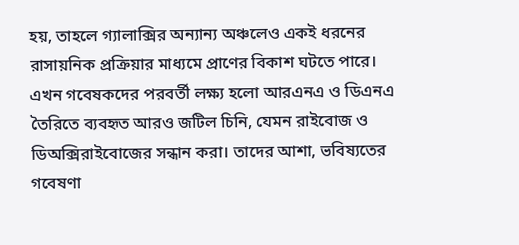হয়, তাহলে গ্যালাক্সির অন্যান্য অঞ্চলেও একই ধরনের রাসায়নিক প্রক্রিয়ার মাধ্যমে প্রাণের বিকাশ ঘটতে পারে।
এখন গবেষকদের পরবর্তী লক্ষ্য হলো আরএনএ ও ডিএনএ তৈরিতে ব্যবহৃত আরও জটিল চিনি, যেমন রাইবোজ ও ডিঅক্সিরাইবোজের সন্ধান করা। তাদের আশা, ভবিষ্যতের গবেষণা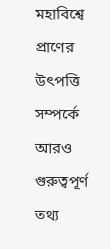মহাবিশ্বে প্রাণের উৎপত্তি সম্পর্কে আরও গুরুত্বপূর্ণ তথ্য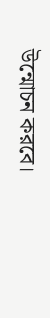উন্মোচন করবে।